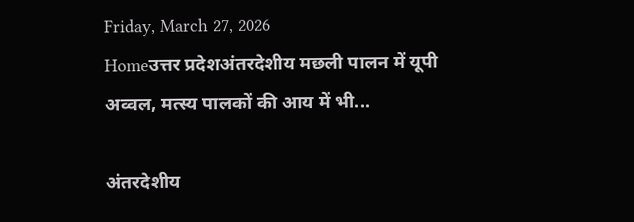Friday, March 27, 2026
Homeउत्तर प्रदेशअंतरदेशीय मछली पालन में यूपी अव्वल, मत्स्य पालकों की आय में भी...

अंतरदेशीय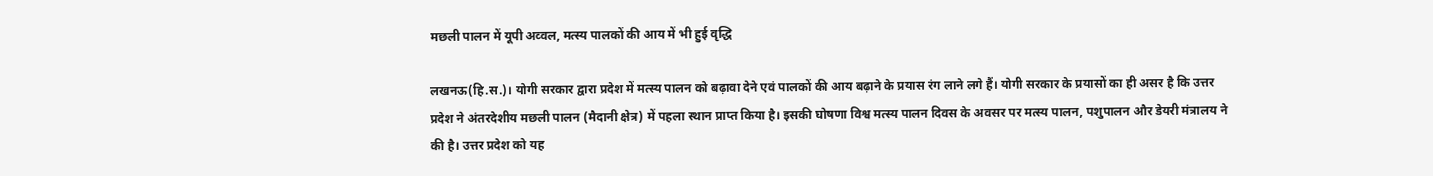मछली पालन में यूपी अव्वल, मत्स्य पालकों की आय में भी हुई वृद्धि

लखनऊ(हि.स.)। योगी सरकार द्वारा प्रदेश में मत्स्य पालन को बढ़ावा देने एवं पालकों की आय बढ़ाने के प्रयास रंग लाने लगे हैं। योगी सरकार के प्रयासों का ही असर है कि उत्तर प्रदेश ने अंतरदेशीय मछली पालन (मैदानी क्षेत्र) में पहला स्थान प्राप्त किया है। इसकी घोषणा विश्व मत्स्य पालन दिवस के अवसर पर मत्स्य पालन, पशुपालन और डेयरी मंत्रालय ने की है। उत्तर प्रदेश को यह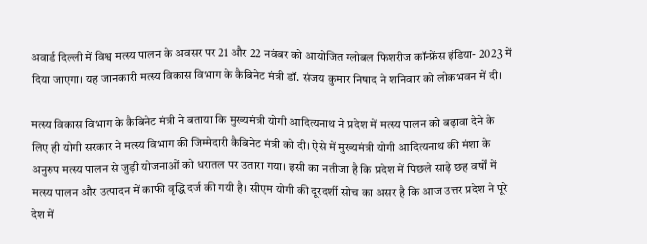अवार्ड दिल्ली में विश्व मत्स्य पालन के अवसर पर 21 और 22 नवंबर को आयोजित ग्लोबल फिशरीज कॉन्फ्रेंस इंडिया- 2023 में दिया जाएगा। यह जानकारी मत्स्य विकास विभाग के कैबिनेट मंत्री डॉ. संजय कुमार निषाद ने शनिवार को लोकभवन में दी।

मत्स्य विकास विभाग के कैबिनेट मंत्री ने बताया कि मुख्यमंत्री योगी आदित्यनाथ ने प्रदेश में मत्स्य पालन को बढ़ावा देने के लिए ही योगी सरकार ने मत्स्य विभाग की जिम्मेदारी कैबिनेट मंत्री को दी। ऐसे में मुख्यमंत्री योगी आदित्यनाथ की मंशा के अनुरुप मत्स्य पालन से जुड़ी योजनाओं को धरातल पर उतारा गया। इसी का नतीजा है कि प्रदेश में पिछले साढ़े छह वर्षों में मत्स्य पालन और उत्पादन में काफी वृद्धि दर्ज की गयी है। सीएम योगी की दूरदर्शी सोच का असर है कि आज उत्तर प्रदेश ने पूरे देश में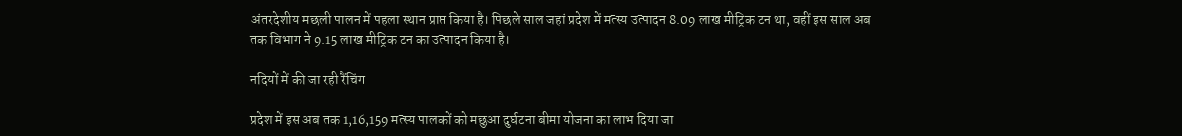अंतरदेशीय मछली पालन में पहला स्थान प्राप्त किया है। पिछले साल जहां प्रदेश में मत्स्य उत्पादन 8.09 लाख मीट्रिक टन था, वहीं इस साल अब तक विभाग ने 9.15 लाख मीट्रिक टन का उत्पादन किया है।

नदियों में की जा रही रैंचिंग

प्रदेश में इस अब तक 1,16,159 मत्स्य पालकों को मछुआ दुर्घटना बीमा योजना का लाभ दिया जा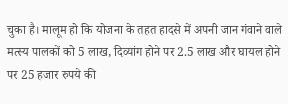चुका है। मालूम हो कि योजना के तहत हादसे में अपनी जान गंवाने वाले मत्स्य पालकों को 5 लाख, दिव्यांग होने पर 2.5 लाख और घायल होने पर 25 हजार रुपये की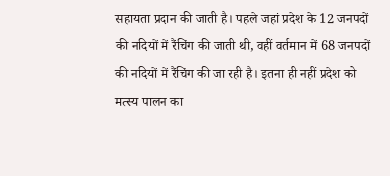सहायता प्रदान की जाती है। पहले जहां प्रदेश के 12 जनपदों की नदियों में रैंचिंग की जाती थी, वहीं वर्तमान में 68 जनपदों की नदियों में रैंचिंग की जा रही है। इतना ही नहीं प्रदेश को मत्स्य पालन का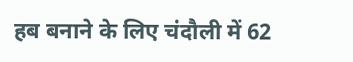हब बनाने के लिए चंदौली में 62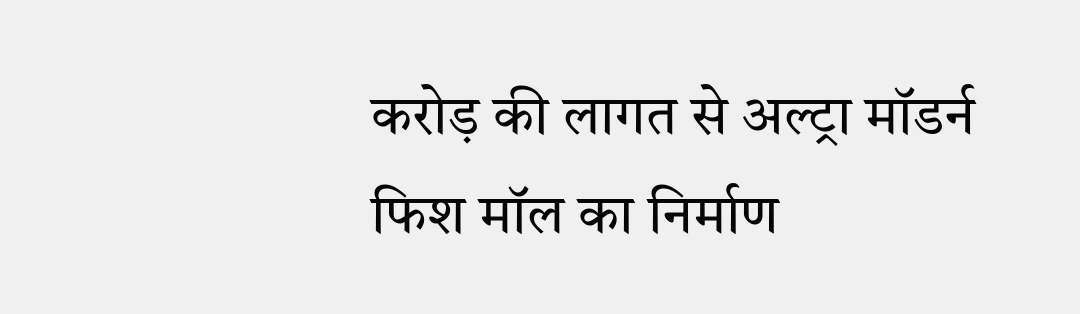करोड़ की लागत से अल्ट्रा मॉडर्न फिश मॉल का निर्माण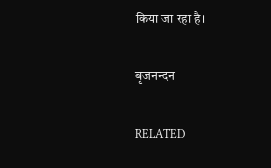किया जा रहा है।

बृजनन्दन

RELATED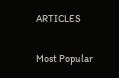ARTICLES

Most Popular